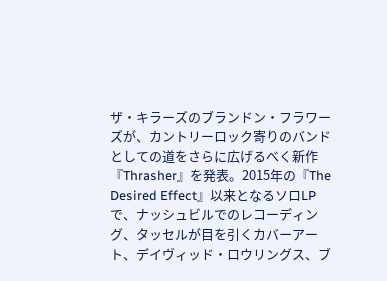ザ・キラーズのブランドン・フラワーズが、カントリーロック寄りのバンドとしての道をさらに広げるべく新作『Thrasher』を発表。2015年の『The Desired Effect』以来となるソロLPで、ナッシュビルでのレコーディング、タッセルが目を引くカバーアート、デイヴィッド・ロウリングス、ブ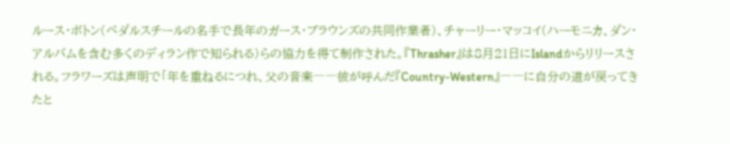ルース・ボトン(ペダルスチールの名手で長年のガース・ブラウンズの共同作業者)、チャーリー・マッコイ(ハーモニカ、ダン・アルバムを含む多くのディラン作で知られる)らの協力を得て制作された。『Thrasher』は8月21日にIslandからリリースされる。フラワーズは声明で「年を重ねるにつれ、父の音楽――彼が呼んだ『Country-Western』――に自分の道が戻ってきたと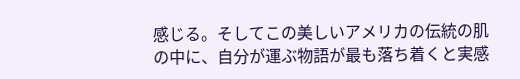感じる。そしてこの美しいアメリカの伝統の肌の中に、自分が運ぶ物語が最も落ち着くと実感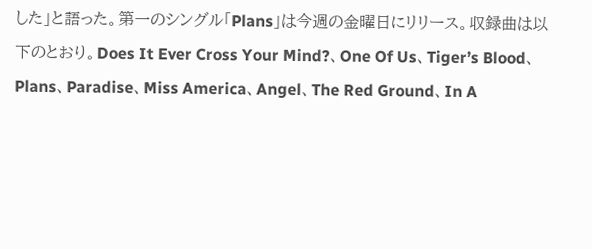した」と語った。第一のシングル「Plans」は今週の金曜日にリリース。収録曲は以下のとおり。Does It Ever Cross Your Mind?、One Of Us、Tiger’s Blood、Plans、Paradise、Miss America、Angel、The Red Ground、In A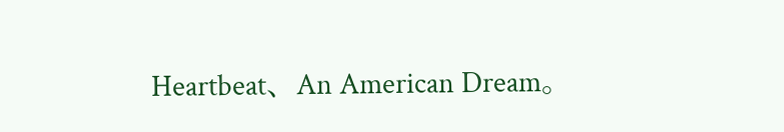Heartbeat、An American Dream。